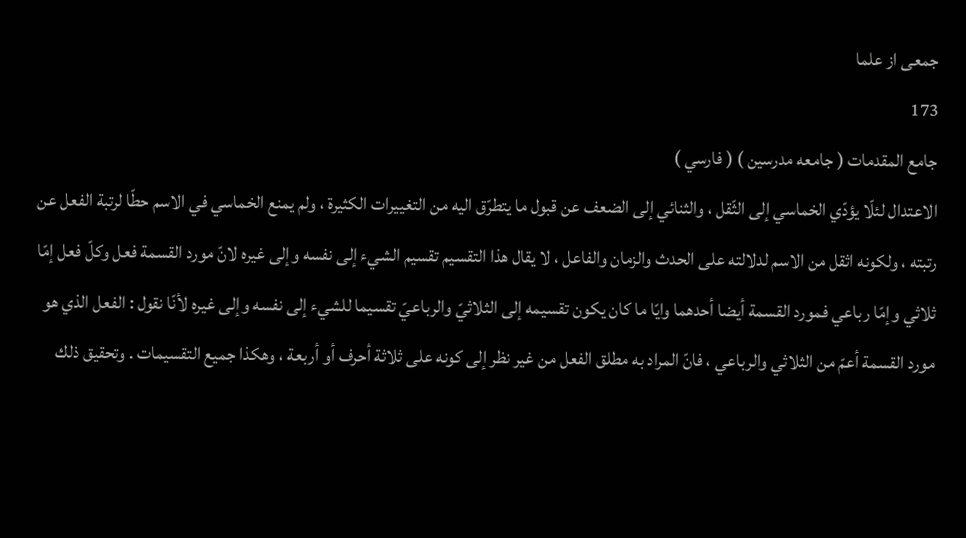جمعى از علما
173
جامع المقدمات ( جامعه مدرسين ) ( فارسي )
الاعتدال لئلّا يؤدّي الخماسي إلى الثّقل ، والثنائي إلى الضعف عن قبول ما يتطرّق اليه من التغييرات الكثيرة ، ولم يمنع الخماسي في الاسم حطّا لرتبة الفعل عن رتبته ، ولكونه اثقل من الاسم لدلالته على الحدث والزمان والفاعل ، لا يقال هذا التقسيم تقسيم الشيء إلى نفسه وإلى غيره لانّ مورد القسمة فعل وكلّ فعل إمّا ثلاثي وإمّا رباعي فمورد القسمة أيضا أحدهما وايّا ما كان يكون تقسيمه إلى الثلاثيّ والرباعيّ تقسيما للشيء إلى نفسه وإلى غيره لأنّا نقول : الفعل الذي هو مورد القسمة أعمّ من الثلاثي والرباعي ، فانّ المراد به مطلق الفعل من غير نظر إلى كونه على ثلاثة أحرف أو أربعة ، وهكذا جميع التقسيمات . وتحقيق ذلك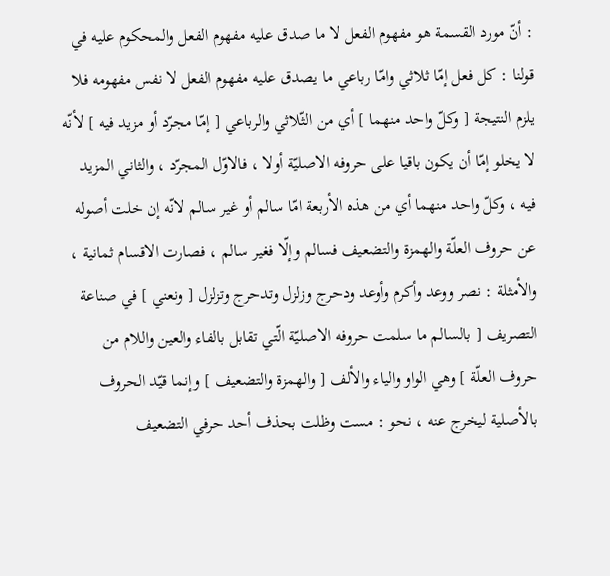: أنّ مورد القسمة هو مفهوم الفعل لا ما صدق عليه مفهوم الفعل والمحكوم عليه في قولنا : كل فعل إمّا ثلاثي وامّا رباعي ما يصدق عليه مفهوم الفعل لا نفس مفهومه فلا يلزم النتيجة [ وكلّ واحد منهما ] أي من الثّلاثي والرباعي [ إمّا مجرّد أو مزيد فيه ] لأنّه لا يخلو إمّا أن يكون باقيا على حروفه الاصليّة أولا ، فالاوّل المجرّد ، والثاني المزيد فيه ، وكلّ واحد منهما أي من هذه الأربعة امّا سالم أو غير سالم لانّه إن خلت أصوله عن حروف العلّة والهمزة والتضعيف فسالم وإلّا فغير سالم ، فصارت الاقسام ثمانية ، والأمثلة : نصر ووعد وأكرم وأوعد ودحرج وزلزل وتدحرج وتزلزل [ ونعني ] في صناعة التصريف [ بالسالم ما سلمت حروفه الاصليّة الّتي تقابل بالفاء والعين واللام من حروف العلّة ] وهي الواو والياء والألف [ والهمزة والتضعيف ] وإنما قيّد الحروف بالأصلية ليخرج عنه ، نحو : مست وظلت بحذف أحد حرفي التضعيف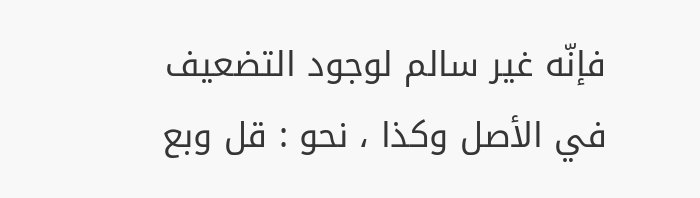فإنّه غير سالم لوجود التضعيف في الأصل وكذا ، نحو : قل وبع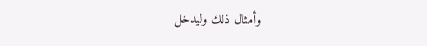وأمثال ذلك وليدخل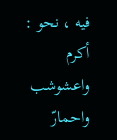فيه ، نحو : أكرم واعشوشب واحمارّ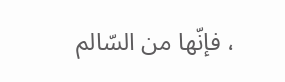، فإنّها من السّالم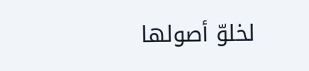لخلوّ أصولها